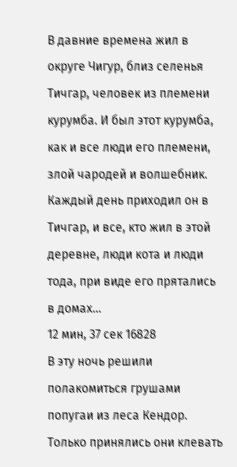В давние времена жил в округе Чигур, близ селенья Тичгар, человек из племени курумба. И был этот курумба, как и все люди его племени, злой чародей и волшебник. Каждый день приходил он в Тичгар, и все, кто жил в этой деревне, люди кота и люди тода, при виде его прятались в домах…
12 мин, 37 сек 16828
В эту ночь решили полакомиться грушами попугаи из леса Кендор. Только принялись они клевать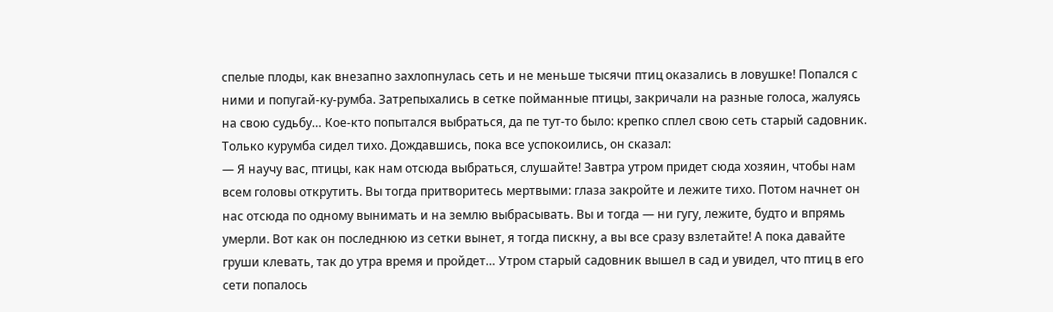спелые плоды, как внезапно захлопнулась сеть и не меньше тысячи птиц оказались в ловушке! Попался с ними и попугай-ку-румба. Затрепыхались в сетке пойманные птицы, закричали на разные голоса, жалуясь на свою судьбу… Кое-кто попытался выбраться, да пе тут-то было: крепко сплел свою сеть старый садовник. Только курумба сидел тихо. Дождавшись, пока все успокоились, он сказал:
— Я научу вас, птицы, как нам отсюда выбраться, слушайте! Завтра утром придет сюда хозяин, чтобы нам всем головы открутить. Вы тогда притворитесь мертвыми: глаза закройте и лежите тихо. Потом начнет он нас отсюда по одному вынимать и на землю выбрасывать. Вы и тогда — ни гугу, лежите, будто и впрямь умерли. Вот как он последнюю из сетки вынет, я тогда пискну, а вы все сразу взлетайте! А пока давайте груши клевать, так до утра время и пройдет… Утром старый садовник вышел в сад и увидел, что птиц в его сети попалось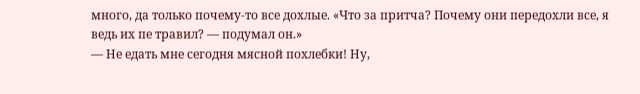много, да только почему-то все дохлые. «Что за притча? Почему они передохли все, я ведь их пе травил? — подумал он.»
— Не едать мне сегодня мясной похлебки! Ну,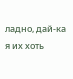ладно, дай-ка я их хоть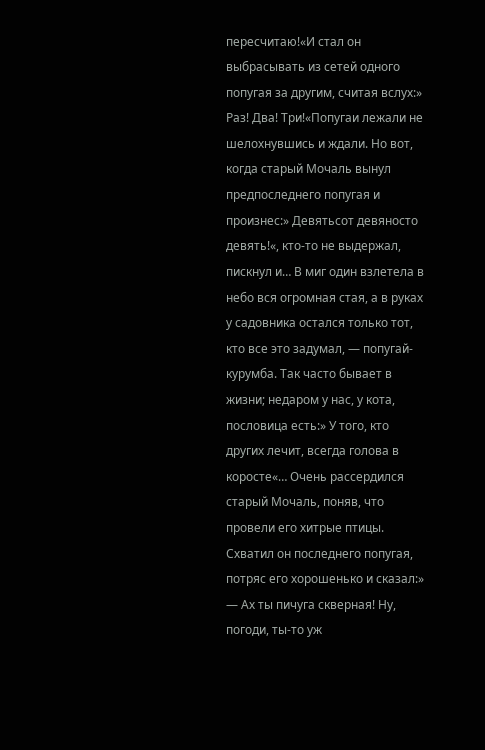пересчитаю!«И стал он выбрасывать из сетей одного попугая за другим, считая вслух:» Раз! Два! Три!«Попугаи лежали не шелохнувшись и ждали. Но вот, когда старый Мочаль вынул предпоследнего попугая и произнес:» Девятьсот девяносто девять!«, кто-то не выдержал, пискнул и… В миг один взлетела в небо вся огромная стая, а в руках у садовника остался только тот, кто все это задумал, — попугай-курумба. Так часто бывает в жизни; недаром у нас, у кота, пословица есть:» У того, кто других лечит, всегда голова в коросте«… Очень рассердился старый Мочаль, поняв, что провели его хитрые птицы. Схватил он последнего попугая, потряс его хорошенько и сказал:»
— Ах ты пичуга скверная! Ну, погоди, ты-то уж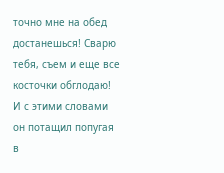точно мне на обед достанешься! Сварю тебя, съем и еще все косточки обглодаю!
И с этими словами он потащил попугая в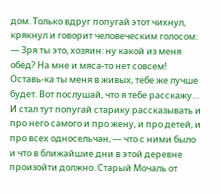дом. Только вдруг попугай этот чихнул, крякнул и говорит человеческим голосом:
— Зря ты это, хозяин: ну какой из меня обед? На мне и мяса-то нет совсем! Оставь-ка ты меня в живых, тебе же лучше будет. Вот послушай, что я тебе расскажу… И стал тут попугай старику рассказывать и про него самого и про жену, и про детей, и про всех односельчан, — что с ними было и что в ближайшие дни в этой деревне произойти должно. Старый Мочаль от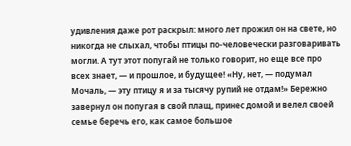удивления даже рот раскрыл: много лет прожил он на свете, но никогда не слыхал, чтобы птицы по-человечески разговаривать могли. А тут этот попугай не только говорит, но еще все про всех знает, — и прошлое, и будущее! «Ну, нет, — подумал Мочаль, — эту птицу я и за тысячу рупий не отдам!» Бережно завернул он попугая в свой плащ, принес домой и велел своей семье беречь его, как самое большое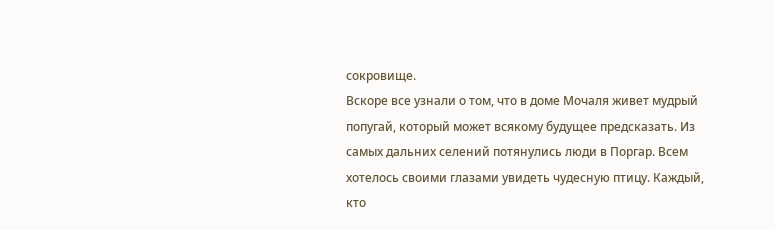сокровище.
Вскоре все узнали о том, что в доме Мочаля живет мудрый попугай, который может всякому будущее предсказать. Из самых дальних селений потянулись люди в Поргар. Всем хотелось своими глазами увидеть чудесную птицу. Каждый, кто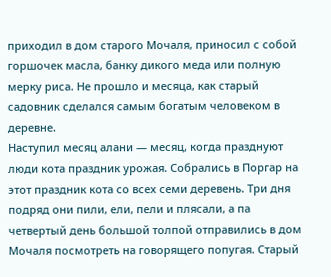приходил в дом старого Мочаля, приносил с собой горшочек масла, банку дикого меда или полную мерку риса. Не прошло и месяца, как старый садовник сделался самым богатым человеком в деревне.
Наступил месяц алани — месяц, когда празднуют люди кота праздник урожая. Собрались в Поргар на этот праздник кота со всех семи деревень. Три дня подряд они пили, ели, пели и плясали, а па четвертый день большой толпой отправились в дом Мочаля посмотреть на говорящего попугая. Старый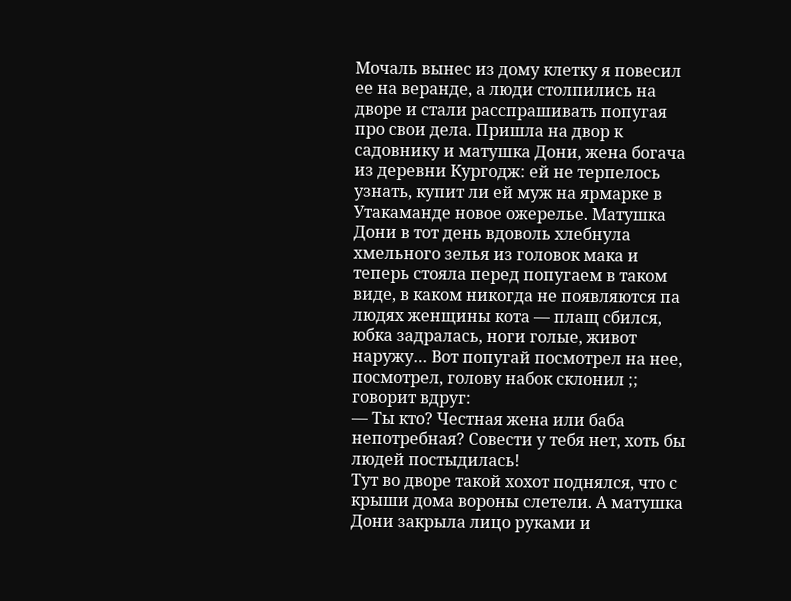Мочаль вынес из дому клетку я повесил ее на веранде, а люди столпились на дворе и стали расспрашивать попугая про свои дела. Пришла на двор к садовнику и матушка Дони, жена богача из деревни Кургодж: ей не терпелось узнать, купит ли ей муж на ярмарке в Утакаманде новое ожерелье. Матушка Дони в тот день вдоволь хлебнула хмельного зелья из головок мака и теперь стояла перед попугаем в таком виде, в каком никогда не появляются па людях женщины кота — плащ сбился, юбка задралась, ноги голые, живот наружу… Вот попугай посмотрел на нее, посмотрел, голову набок склонил ;; говорит вдруг:
— Ты кто? Честная жена или баба непотребная? Совести у тебя нет, хоть бы людей постыдилась!
Тут во дворе такой хохот поднялся, что с крыши дома вороны слетели. А матушка Дони закрыла лицо руками и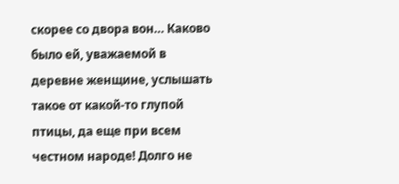скорее со двора вон… Каково было ей, уважаемой в деревне женщине, услышать такое от какой-то глупой птицы, да еще при всем честном народе! Долго не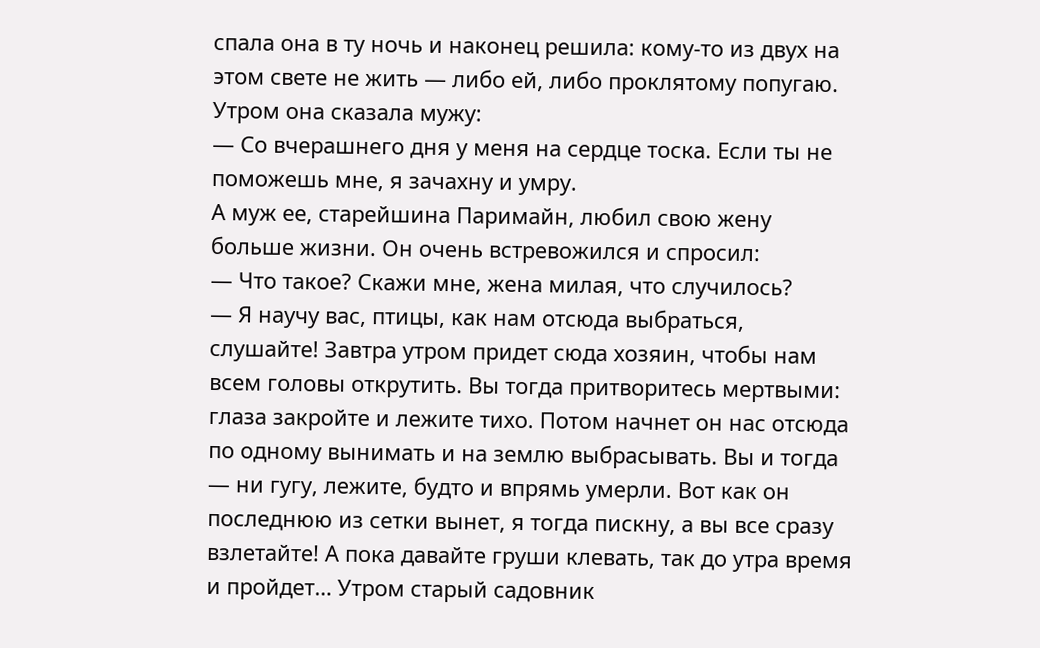спала она в ту ночь и наконец решила: кому-то из двух на этом свете не жить — либо ей, либо проклятому попугаю. Утром она сказала мужу:
— Со вчерашнего дня у меня на сердце тоска. Если ты не поможешь мне, я зачахну и умру.
А муж ее, старейшина Паримайн, любил свою жену больше жизни. Он очень встревожился и спросил:
— Что такое? Скажи мне, жена милая, что случилось?
— Я научу вас, птицы, как нам отсюда выбраться, слушайте! Завтра утром придет сюда хозяин, чтобы нам всем головы открутить. Вы тогда притворитесь мертвыми: глаза закройте и лежите тихо. Потом начнет он нас отсюда по одному вынимать и на землю выбрасывать. Вы и тогда — ни гугу, лежите, будто и впрямь умерли. Вот как он последнюю из сетки вынет, я тогда пискну, а вы все сразу взлетайте! А пока давайте груши клевать, так до утра время и пройдет… Утром старый садовник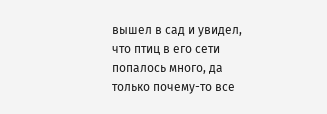вышел в сад и увидел, что птиц в его сети попалось много, да только почему-то все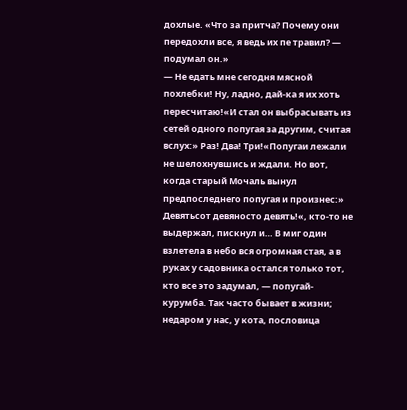дохлые. «Что за притча? Почему они передохли все, я ведь их пе травил? — подумал он.»
— Не едать мне сегодня мясной похлебки! Ну, ладно, дай-ка я их хоть пересчитаю!«И стал он выбрасывать из сетей одного попугая за другим, считая вслух:» Раз! Два! Три!«Попугаи лежали не шелохнувшись и ждали. Но вот, когда старый Мочаль вынул предпоследнего попугая и произнес:» Девятьсот девяносто девять!«, кто-то не выдержал, пискнул и… В миг один взлетела в небо вся огромная стая, а в руках у садовника остался только тот, кто все это задумал, — попугай-курумба. Так часто бывает в жизни; недаром у нас, у кота, пословица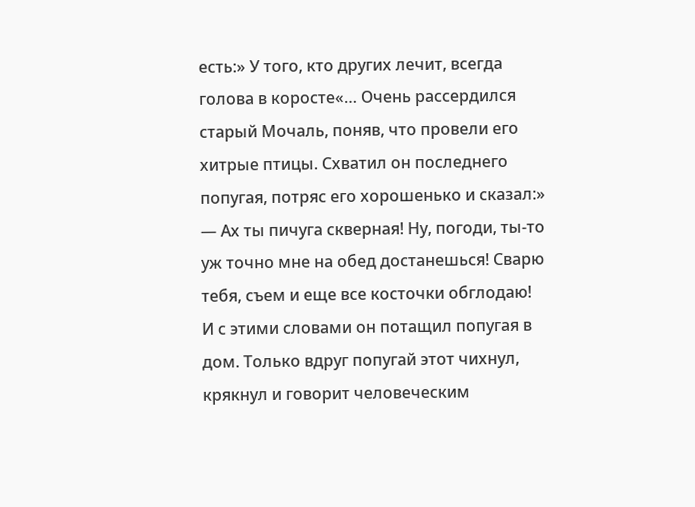есть:» У того, кто других лечит, всегда голова в коросте«… Очень рассердился старый Мочаль, поняв, что провели его хитрые птицы. Схватил он последнего попугая, потряс его хорошенько и сказал:»
— Ах ты пичуга скверная! Ну, погоди, ты-то уж точно мне на обед достанешься! Сварю тебя, съем и еще все косточки обглодаю!
И с этими словами он потащил попугая в дом. Только вдруг попугай этот чихнул, крякнул и говорит человеческим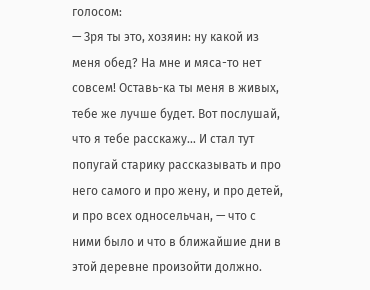голосом:
— Зря ты это, хозяин: ну какой из меня обед? На мне и мяса-то нет совсем! Оставь-ка ты меня в живых, тебе же лучше будет. Вот послушай, что я тебе расскажу… И стал тут попугай старику рассказывать и про него самого и про жену, и про детей, и про всех односельчан, — что с ними было и что в ближайшие дни в этой деревне произойти должно.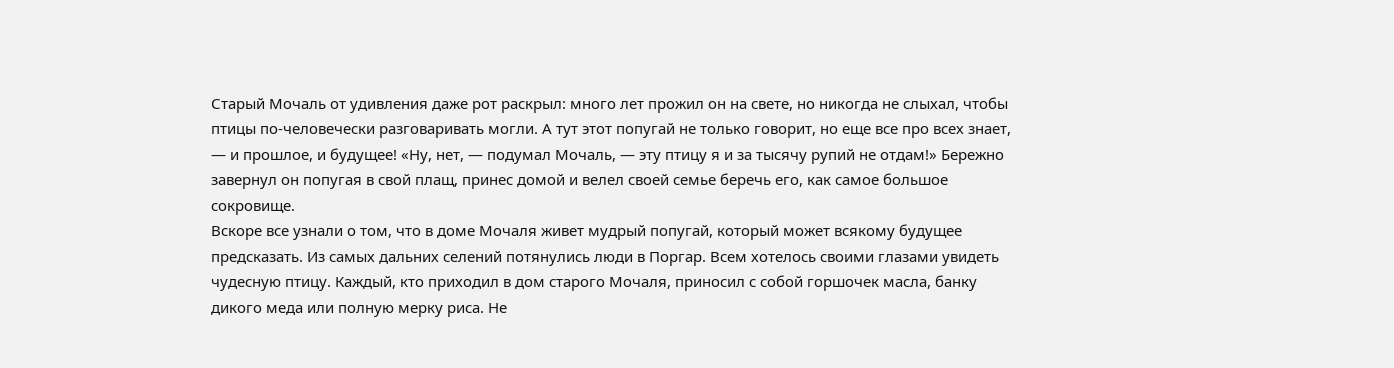Старый Мочаль от удивления даже рот раскрыл: много лет прожил он на свете, но никогда не слыхал, чтобы птицы по-человечески разговаривать могли. А тут этот попугай не только говорит, но еще все про всех знает, — и прошлое, и будущее! «Ну, нет, — подумал Мочаль, — эту птицу я и за тысячу рупий не отдам!» Бережно завернул он попугая в свой плащ, принес домой и велел своей семье беречь его, как самое большое сокровище.
Вскоре все узнали о том, что в доме Мочаля живет мудрый попугай, который может всякому будущее предсказать. Из самых дальних селений потянулись люди в Поргар. Всем хотелось своими глазами увидеть чудесную птицу. Каждый, кто приходил в дом старого Мочаля, приносил с собой горшочек масла, банку дикого меда или полную мерку риса. Не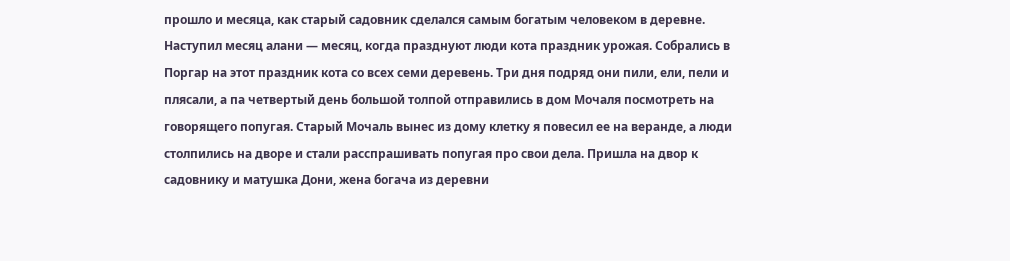прошло и месяца, как старый садовник сделался самым богатым человеком в деревне.
Наступил месяц алани — месяц, когда празднуют люди кота праздник урожая. Собрались в Поргар на этот праздник кота со всех семи деревень. Три дня подряд они пили, ели, пели и плясали, а па четвертый день большой толпой отправились в дом Мочаля посмотреть на говорящего попугая. Старый Мочаль вынес из дому клетку я повесил ее на веранде, а люди столпились на дворе и стали расспрашивать попугая про свои дела. Пришла на двор к садовнику и матушка Дони, жена богача из деревни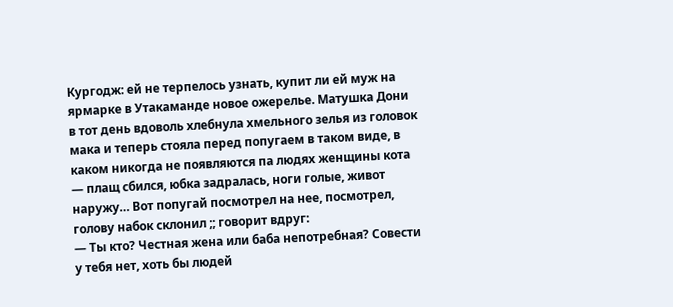Кургодж: ей не терпелось узнать, купит ли ей муж на ярмарке в Утакаманде новое ожерелье. Матушка Дони в тот день вдоволь хлебнула хмельного зелья из головок мака и теперь стояла перед попугаем в таком виде, в каком никогда не появляются па людях женщины кота — плащ сбился, юбка задралась, ноги голые, живот наружу… Вот попугай посмотрел на нее, посмотрел, голову набок склонил ;; говорит вдруг:
— Ты кто? Честная жена или баба непотребная? Совести у тебя нет, хоть бы людей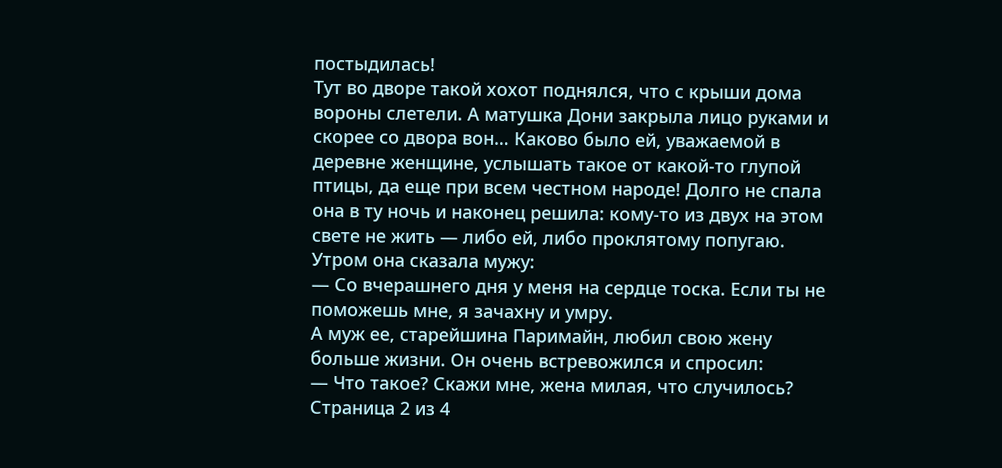постыдилась!
Тут во дворе такой хохот поднялся, что с крыши дома вороны слетели. А матушка Дони закрыла лицо руками и скорее со двора вон… Каково было ей, уважаемой в деревне женщине, услышать такое от какой-то глупой птицы, да еще при всем честном народе! Долго не спала она в ту ночь и наконец решила: кому-то из двух на этом свете не жить — либо ей, либо проклятому попугаю. Утром она сказала мужу:
— Со вчерашнего дня у меня на сердце тоска. Если ты не поможешь мне, я зачахну и умру.
А муж ее, старейшина Паримайн, любил свою жену больше жизни. Он очень встревожился и спросил:
— Что такое? Скажи мне, жена милая, что случилось?
Страница 2 из 4